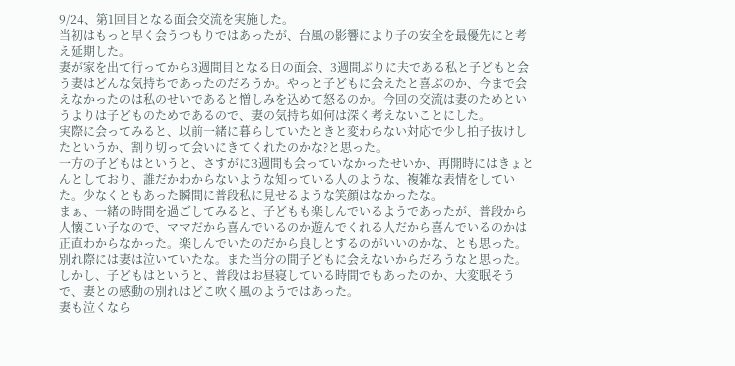9/24、第1回目となる面会交流を実施した。
当初はもっと早く会うつもりではあったが、台風の影響により子の安全を最優先にと考え延期した。
妻が家を出て行ってから3週間目となる日の面会、3週間ぶりに夫である私と子どもと会う妻はどんな気持ちであったのだろうか。やっと子どもに会えたと喜ぶのか、今まで会えなかったのは私のせいであると憎しみを込めて怒るのか。今回の交流は妻のためというよりは子どものためであるので、妻の気持ち如何は深く考えないことにした。
実際に会ってみると、以前一緒に暮らしていたときと変わらない対応で少し拍子抜けしたというか、割り切って会いにきてくれたのかな?と思った。
一方の子どもはというと、さすがに3週間も会っていなかったせいか、再開時にはきょとんとしており、誰だかわからないような知っている人のような、複雑な表情をしていた。少なくともあった瞬間に普段私に見せるような笑顔はなかったな。
まぁ、一緒の時間を過ごしてみると、子どもも楽しんでいるようであったが、普段から人懐こい子なので、ママだから喜んでいるのか遊んでくれる人だから喜んでいるのかは正直わからなかった。楽しんでいたのだから良しとするのがいいのかな、とも思った。
別れ際には妻は泣いていたな。また当分の間子どもに会えないからだろうなと思った。
しかし、子どもはというと、普段はお昼寝している時間でもあったのか、大変眠そうで、妻との感動の別れはどこ吹く風のようではあった。
妻も泣くなら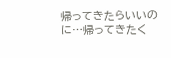帰ってきたらいいのに…帰ってきたく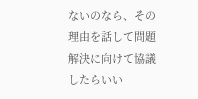ないのなら、その理由を話して問題解決に向けて協議したらいい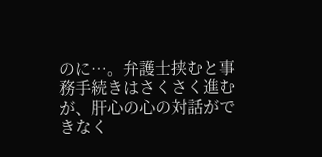のに…。弁護士挟むと事務手続きはさくさく進むが、肝心の心の対話ができなく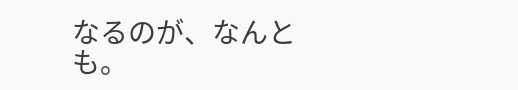なるのが、なんとも。